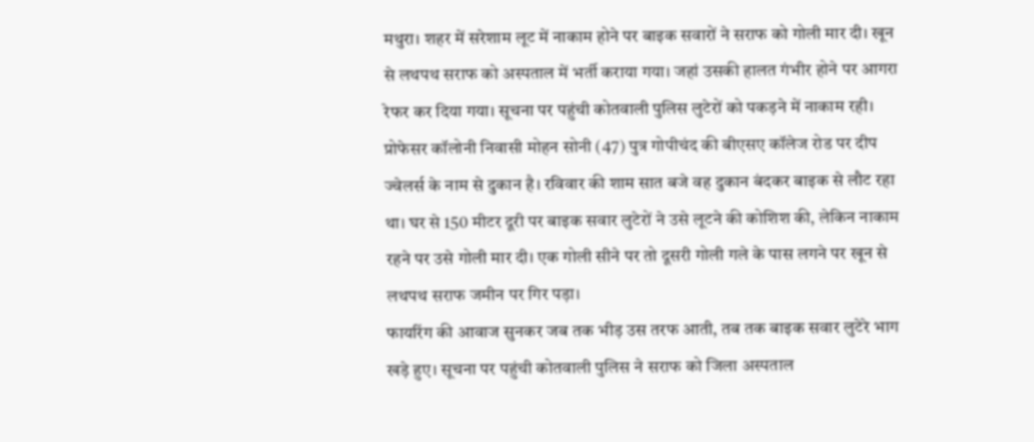मथुरा। शहर में सरेशाम लूट में नाकाम होने पर बाइक सवारों ने सराफ को गोली मार दी। खून से लथपथ सराफ को अस्पताल में भर्ती कराया गया। जहां उसकी हालत गंभीर होने पर आगरा रेफर कर दिया गया। सूचना पर पहुंची कोतवाली पुलिस लुटेरों को पकड़ने में नाकाम रही।
प्रोफेसर कॉलोनी निवासी मोहन सोनी (47) पुत्र गोपीचंद की बीएसए कॉलेज रोड पर दीप ज्वेलर्स के नाम से दुकान है। रविवार की शाम सात बजे वह दुकान बंदकर बाइक से लौट रहा था। घर से 150 मीटर दूरी पर बाइक सवार लुटेरों ने उसे लूटने की कोशिश की, लेकिन नाकाम रहने पर उसे गोली मार दी। एक गोली सीने पर तो दूसरी गोली गले के पास लगने पर खून से लथपथ सराफ जमीन पर गिर पड़ा।
फायरिंग की आवाज सुनकर जब तक भीड़ उस तरफ आती, तब तक बाइक सवार लुटेरे भाग खड़े हुए। सूचना पर पहुंची कोतवाली पुलिस ने सराफ को जिला अस्पताल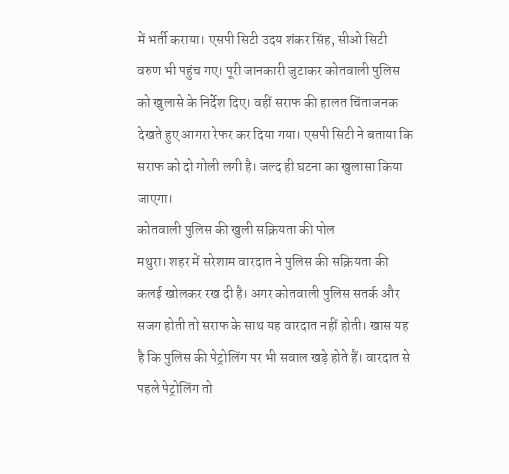में भर्ती कराया। एसपी सिटी उदय शंकर सिंह, सीओ सिटी वरुण भी पहुंच गए। पूरी जानकारी जुटाकर कोतवाली पुलिस को खुलासे के निर्देश दिए। वहीं सराफ की हालत चिंताजनक देखते हुए आगरा रेफर कर दिया गया। एसपी सिटी ने बताया कि सराफ को दो गोली लगी है। जल्द ही घटना का खुलासा किया जाएगा।
कोतवाली पुलिस की खुली सक्रियता की पोल
मथुरा। शहर में सरेशाम वारदात ने पुलिस की सक्रियता की कलई खोलकर रख दी है। अगर कोतवाली पुलिस सतर्क और सजग होती तो सराफ के साथ यह वारदात नहीं होती। खास यह है कि पुलिस की पेट्रोलिंग पर भी सवाल खड़े होते हैं। वारदात से पहले पेट्रोलिंग तो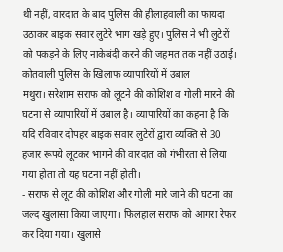थी नहीं, वारदात के बाद पुलिस की हीलाहवाली का फायदा उठाकर बाइक सवार लुटेरे भाग खड़े हुए। पुलिस ने भी लुटेरों को पकड़ने के लिए नाकेबंदी करने की जहमत तक नहीं उठाई।
कोतवाली पुलिस के खिलाफ व्यापारियों में उबाल
मथुरा। सरेशाम सराफ को लूटने की कोशिश व गोली मारने की घटना से व्यापारियों में उबाल है। व्यापारियों का कहना है कि यदि रविवार दोपहर बाइक सवार लुटेरों द्वारा व्यक्ति से 30 हजार रूपये लूटकर भागने की वारदात को गंभीरता से लिया गया होता तो यह घटना नहीं होती।
- सराफ से लूट की कोशिश और गोली मारे जाने की घटना का जल्द खुलासा किया जाएगा। फिलहाल सराफ को आगरा रेफर कर दिया गया। खुलासे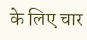के लिए चार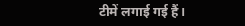टीमें लगाई गई हैं।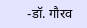-डॉ. गौरव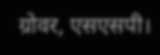ग्रोवर, एसएसपी।